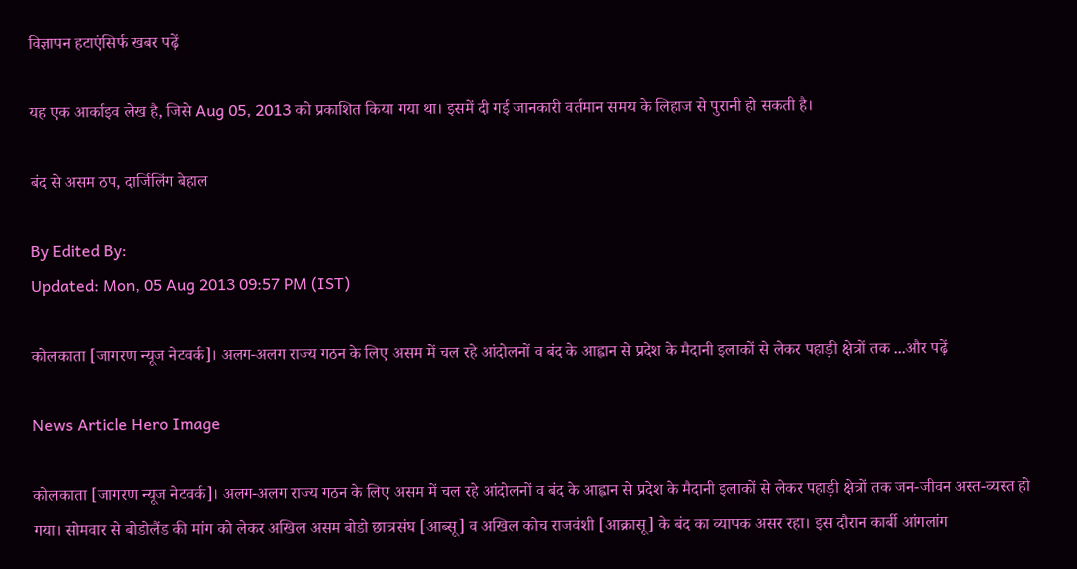विज्ञापन हटाएंसिर्फ खबर पढ़ें

यह एक आर्काइव लेख है, जिसे Aug 05, 2013 को प्रकाशित किया गया था। इसमें दी गई जानकारी वर्तमान समय के लिहाज से पुरानी हो सकती है।

बंद से असम ठप, दार्जिलिंग बेहाल

By Edited By:
Updated: Mon, 05 Aug 2013 09:57 PM (IST)

कोलकाता [जागरण न्यूज नेटवर्क]। अलग-अलग राज्य गठन के लिए असम में चल रहे आंदोलनों व बंद के आह्वान से प्रदेश के मैदानी इलाकों से लेकर पहाड़ी क्षेत्रों तक ...और पढ़ें

News Article Hero Image

कोलकाता [जागरण न्यूज नेटवर्क]। अलग-अलग राज्य गठन के लिए असम में चल रहे आंदोलनों व बंद के आह्वान से प्रदेश के मैदानी इलाकों से लेकर पहाड़ी क्षेत्रों तक जन-जीवन अस्त-व्यस्त हो गया। सोमवार से बोडोलैंड की मांग को लेकर अखिल असम बोडो छात्रसंघ [आब्सू] व अखिल कोच राजवंशी [आक्रासू] के बंद का व्यापक असर रहा। इस दौरान कार्बी आंगलांग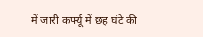में जारी क‌र्फ्यू में छह घंटे की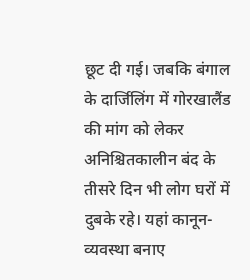छूट दी गई। जबकि बंगाल के दार्जिलिंग में गोरखालैंड की मांग को लेकर अनिश्चितकालीन बंद के तीसरे दिन भी लोग घरों में दुबके रहे। यहां कानून-व्यवस्था बनाए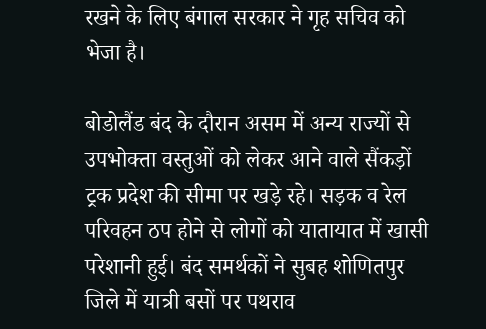रखने के लिए बंगाल सरकार ने गृह सचिव को भेजा है।

बोडोलैंड बंद के दौरान असम में अन्य राज्यों से उपभोक्ता वस्तुओं को लेकर आने वाले सैंकड़ों ट्रक प्रदेश की सीमा पर खड़े रहे। सड़क व रेल परिवहन ठप होने से लोगों को यातायात में खासी परेशानी हुई। बंद समर्थकों ने सुबह शोणितपुर जिले में यात्री बसों पर पथराव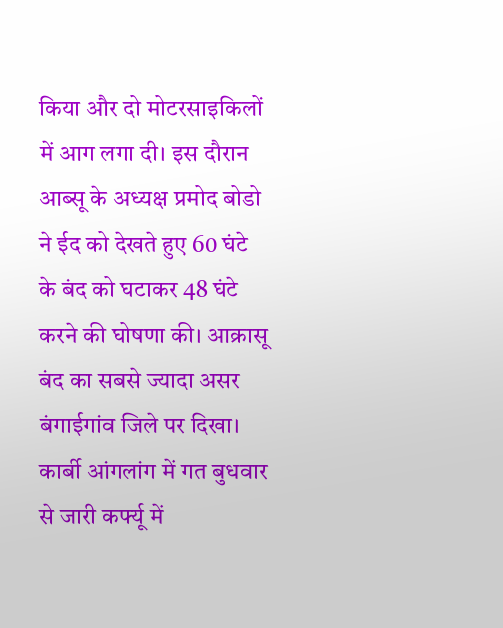किया और दो मोटरसाइकिलों में आग लगा दी। इस दौरान आब्सू के अध्यक्ष प्रमोद बोडो ने ईद को देखते हुए 60 घंटे के बंद को घटाकर 48 घंटे करने की घोषणा की। आक्रासू बंद का सबसे ज्यादा असर बंगाईगांव जिले पर दिखा। कार्बी आंगलांग में गत बुधवार से जारी क‌र्फ्यू में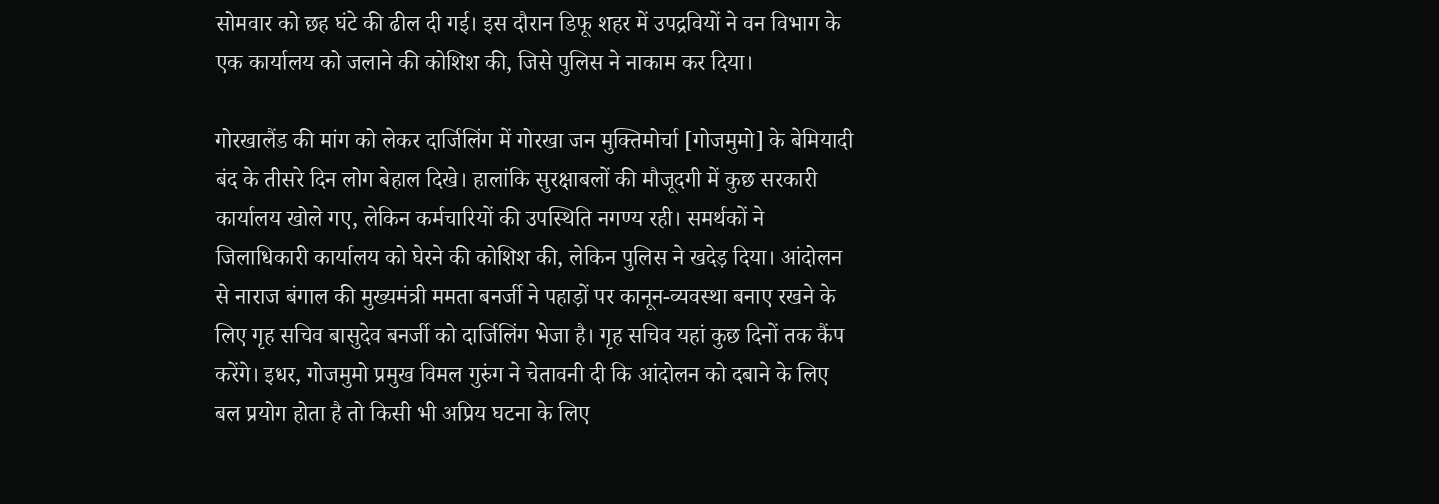सोमवार को छह घंटे की ढील दी गई। इस दौरान डिफू शहर में उपद्रवियों ने वन विभाग के एक कार्यालय को जलाने की कोशिश की, जिसे पुलिस ने नाकाम कर दिया।

गोरखालैंड की मांग को लेकर दार्जिलिंग में गोरखा जन मुक्तिमोर्चा [गोजमुमो] के बेमियादी बंद के तीसरे दिन लोग बेहाल दिखे। हालांकि सुरक्षाबलों की मौजूदगी में कुछ सरकारी कार्यालय खोले गए, लेकिन कर्मचारियों की उपस्थिति नगण्य रही। समर्थकों ने जिलाधिकारी कार्यालय को घेरने की कोशिश की, लेकिन पुलिस ने खदेड़ दिया। आंदोलन से नाराज बंगाल की मुख्यमंत्री ममता बनर्जी ने पहाड़ों पर कानून-व्यवस्था बनाए रखने के लिए गृह सचिव बासुदेव बनर्जी को दार्जिलिंग भेजा है। गृह सचिव यहां कुछ दिनों तक कैंप करेंगे। इधर, गोजमुमो प्रमुख विमल गुरुंग ने चेतावनी दी कि आंदोलन को दबाने के लिए बल प्रयोग होता है तो किसी भी अप्रिय घटना के लिए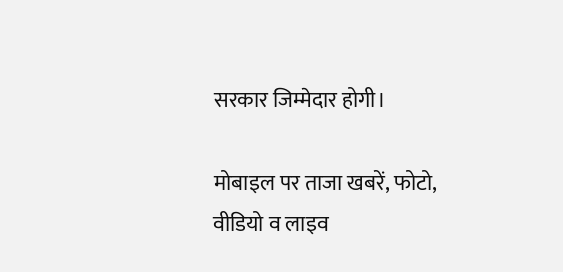सरकार जिम्मेदार होगी।

मोबाइल पर ताजा खबरें, फोटो, वीडियो व लाइव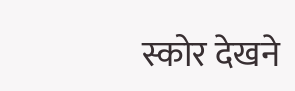स्कोर देखने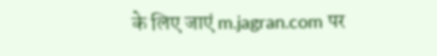के लिए जाएं m.jagran.com पर